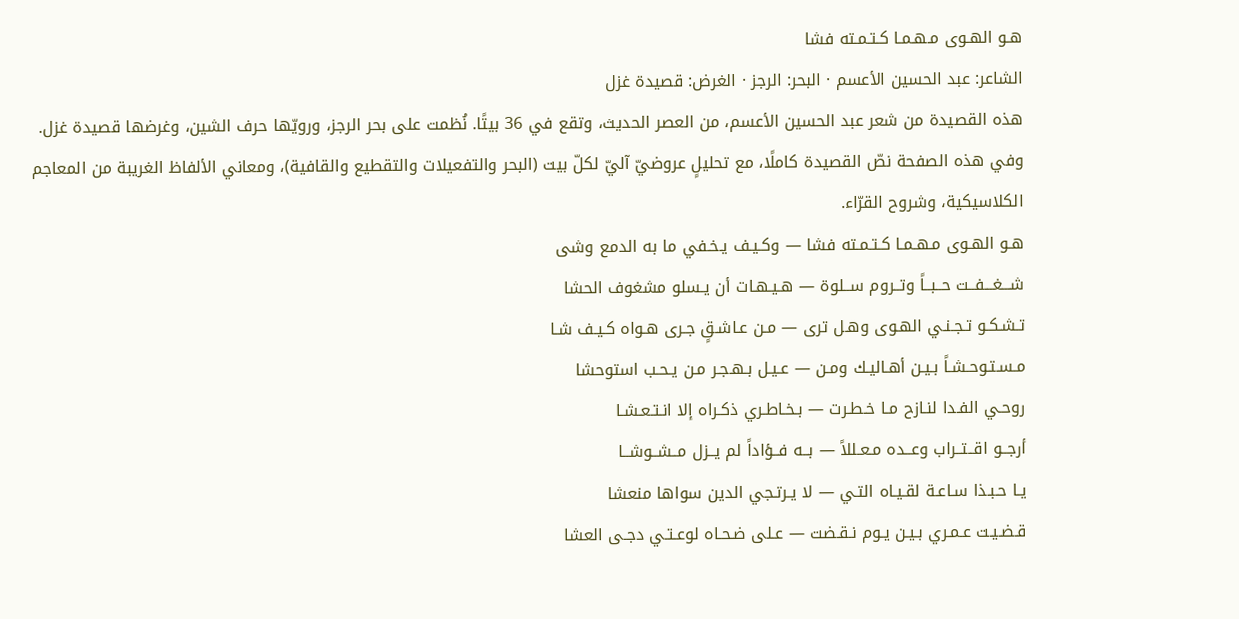هـو الهـوى مـهـمـا كـتـمـته فشا
الشاعر: عبد الحسين الأعسم · البحر: الرجز · الغرض: قصيدة غزل
هذه القصيدة من شعر عبد الحسين الأعسم، من العصر الحديث، وتقع في 36 بيتًا. نُظمت على بحر الرجز، ورويّها حرف الشين، وغرضها قصيدة غزل.
وفي هذه الصفحة نصّ القصيدة كاملًا، مع تحليلٍ عروضيّ آليّ لكلّ بيت (البحر والتفعيلات والتقطيع والقافية)، ومعاني الألفاظ الغريبة من المعاجم الكلاسيكية، وشروح القرّاء.
هـو الهـوى مـهـمـا كـتـمـته فشا — وكـيـف يـخـفي ما به الدمع وشى
شـــغـــفــت حــبــاً وتــروم ســلوة — هـيـهـات أن يـسلو مشغوف الحشا
تـشـكـو تـجـنـي الهـوى وهـل ترى — مـن عـاشـقٍ جـرى هـواه كـيـف شـا
مـسـتـوحـشـاً بـيـن أهـاليـك ومـن — عـيـل بـهـجـر مـن يـحـب استوحشا
روحـي الفـدا لنـازح مـا خـطـرت — بـخـاطـري ذكـراه إلا انـتـعـشـا
أرجــو اقــتــراب وعــده مـعـللاً — بــه فــؤاداً لم يــزل مــشــوشــا
يـا حـبـذا سـاعـة لقـيـاه التـي — لا يـرتـجي الدين سواها منعشا
قـضـيـت عـمـري بـيـن يـوم نـقـضت — عـلى ضـحـاه لوعـتـي دجـى العشا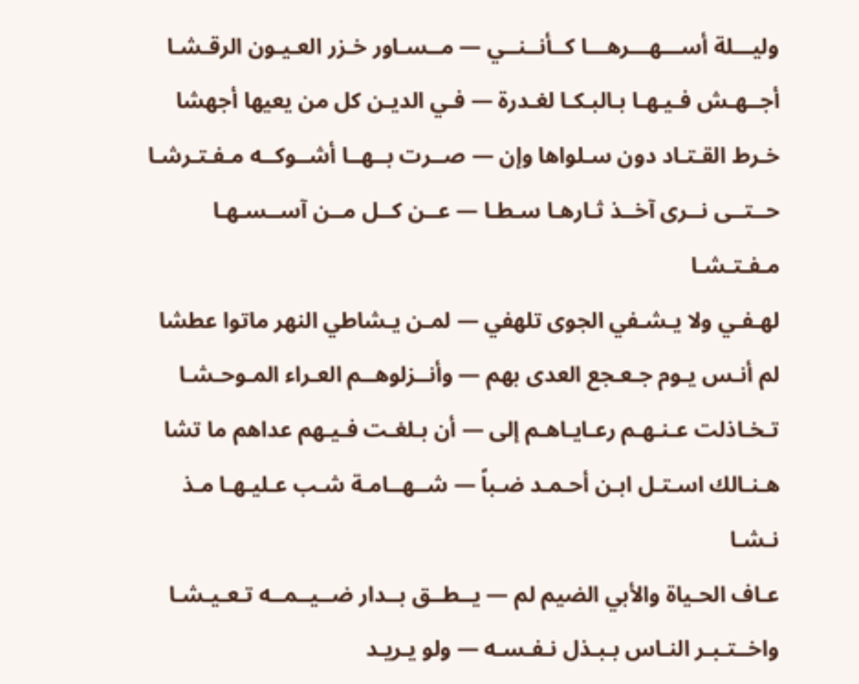وليـــلة أســـهـــرهـــا كــأنــنــي — مــسـاور خـزر العـيـون الرقـشـا
أجــهـش فـيـهـا بـالبـكـا لغـدرة — فـي الديـن كل من يعيها أجهشا
خـرط القـتـاد دون سـلواها وإن — صــرت بــهــا أشــوكــه مـفـتـرشـا
حــتــى نــرى آخــذ ثـارهـا سـطـا — عــن كــل مــن آســسـهـا مـفـتـشـا
لهـفـي ولا يـشـفي الجوى تلهفي — لمـن يـشاطي النهر ماتوا عطشا
لم أنـس يـوم جـعـجع العدى بهم — وأنــزلوهــم العـراء المـوحـشـا
تـخـاذلت عـنـهـم رعـايـاهـم إلى — أن بـلغـت فـيـهم عداهم ما تشا
هـنـالك اسـتـل ابـن أحـمـد ضـباً — شــهــامـة شـب عـليـهـا مـذ نـشـا
عـاف الحـياة والأبي الضيم لم — يــطــق بــدار ضــيــمــه تـعـيـشـا
واخــتـبـر النـاس بـبـذل نـفـسـه — ولو يـريـد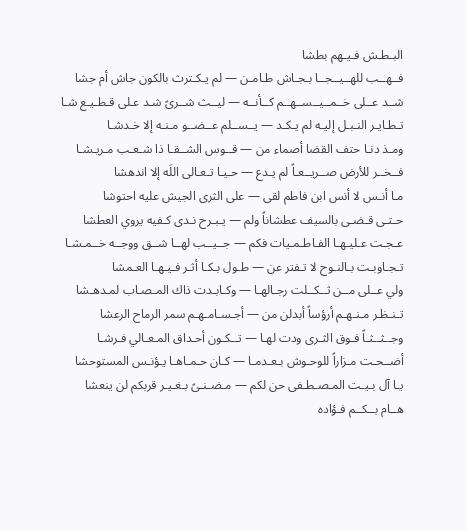البـطـش فـيـهم بطشا
فــهــب للهــيــجــا بـجـاش طـامـن — لم يـكـترث بالكون جاش أم جشا
شــد عــلى خــمــيــســهــم كــأنــه — ليــث شــرىً شـد عـلى قـطـيـع شـا
تـطـايـر النـبـل إليـه لم يـكـد — يــســلم عــضــو مـنـه إلا خـدشـا
ومـذ دنـا حتف القضا أصماء من — قــوس الشــقـا ذا شـعـب مـريـشـا
فــخــر للأرض صــريــعـاً لم يـدع — حـيـا تـعـالى اللَه إلا اندهشا
مـا أنـس لا أنس ابن فاطم لقى — على الثرى الجيش عليه احتوشا
حـتـى قـضـى بالسيف عطشاناً ولم — يـبـرح نـدى كـفيه يروي العطشا
عـجـت عـليـهـا الفـاطـمـيات فكم — جــيــب لهــا شــق ووجــه خــمـشـا
تـجـاوبـت بـالنـوح لا تـفتر عن — طـول بـكـا أثـر فـيـهـا العـمشا
ولي عــلى مــن ثــكــلت رجـالهـا — وكـابـدت ذاك المـصـاب لمـدهـشا
تـنـظـر مـنـهـم أرؤساً أبدلن من — أجـسـامـهـم سمر الرماح الرعشا
وجــثــثـاً فـوق الثـرى ودت لهـا — تــكـون أحـداق المـعـالي فـرشـا
أضــحـت مـزاراً للوحـوش بـعـدمـا — كـان حـمـاهـا يـؤنـس المستوحشا
يـا آل بـيـت المـصـطـفى حن لكم — مـضـنـىً بـغـيـر قربكم لن ينعشا
هــام بــكــم فـؤاده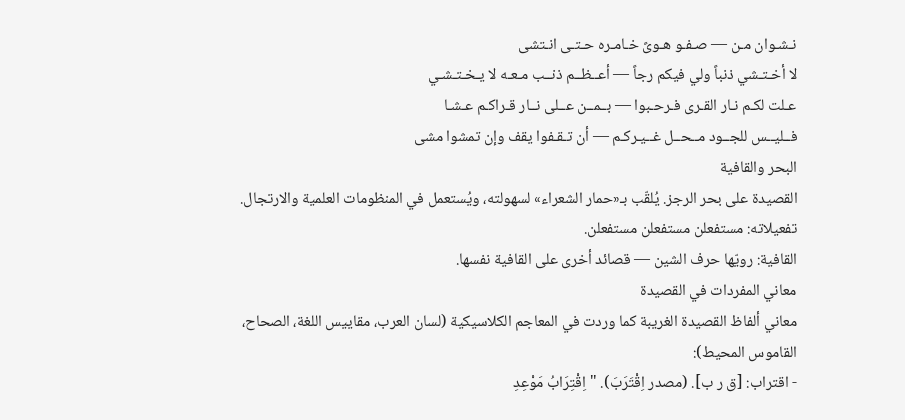نـشـوان مـن — صـفـو هـوىً خـامـره حـتـى انـتشى
لا أخـتـشي ذنباً ولي فيكم رجاً — أعــظــم ذنــب مـعـه لا يـخـتـشـي
عـلت لكـم نـار القـرى فـرحـبوا — بــمــن عــلى نــار قـراكـم عـشـا
فــليــس للجــود مــحــل غــيـركـم — أن تـقـفوا يقف وإن تمشوا مشى
البحر والقافية
القصيدة على بحر الرجز. يُلقّب بـ«حمار الشعراء» لسهولته، ويُستعمل في المنظومات العلمية والارتجال.
تفعيلاته: مستفعلن مستفعلن مستفعلن.
القافية: رويّها حرف الشين — قصائد أخرى على القافية نفسها.
معاني المفردات في القصيدة
معاني ألفاظ القصيدة الغريبة كما وردت في المعاجم الكلاسيكية (لسان العرب، مقاييس اللغة، الصحاح، القاموس المحيط):
- اقتراب: [ق ر ب]. (مصدر اِقْتَرَبَ). "اِقْتِرَابُ مَوْعِدِ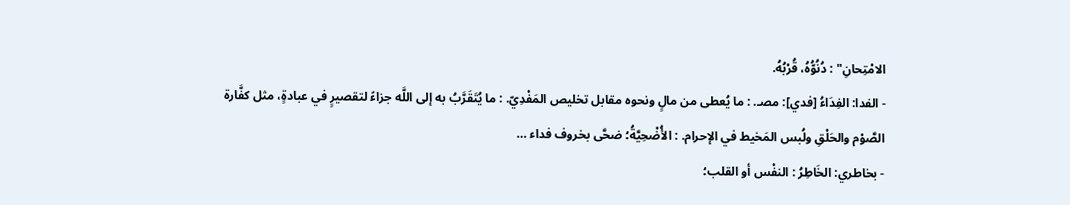الامْتِحانِ" : دُنُوُّهُ، قُرْبُهُ.
- الفدا: الفِدَاءُ [فدي]: مصـ. : ما يُعطى من مالٍ ونحوه مقابل تخليص المَفْدِيّ. : ما يُتَقَرَّبُ به إلى اللَّه جزاءً لتقصيرٍ في عبادةٍ، مثل كفَّارة الصَّوْم والحَلْقِ ولُبس المَخيط في الإحرام. : الأُضْحِيَّةُ؛ ضحَّى بخروف فداء …
- بخاطري: الخَاطِرُ : النفْس أو القلب؛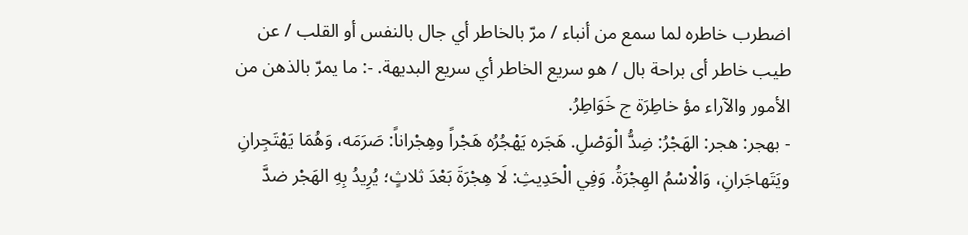اضطرب خاطره لما سمع من أنباء / مرّ بالخاطر أي جال بالنفس أو القلب / عن طيب خاطر أى براحة بال / هو سريع الخاطر أي سريع البديهة. -: ما يمرّ بالذهن من الأمور والآراء مؤ خاطِرَة ج خَوَاطِرُ.
- بهجر: هجر: الهَجْرُ: ضِدُّ الْوَصْلِ. هَجَره يَهْجُرُه هَجْراً وهِجْراناً: صَرَمَه، وَهُمَا يَهْتَجِرانِ ويَتَهاجَرانِ، وَالْاسْمُ الهِجْرَةُ. وَفِي الْحَدِيثِ: لَا هِجْرَةَ بَعْدَ ثلاثٍ؛ يُرِيدُ بِهِ الهَجْر ضدَّ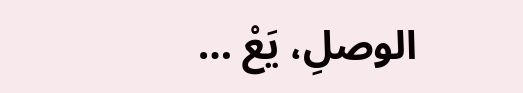الوصلِ، يَعْ …